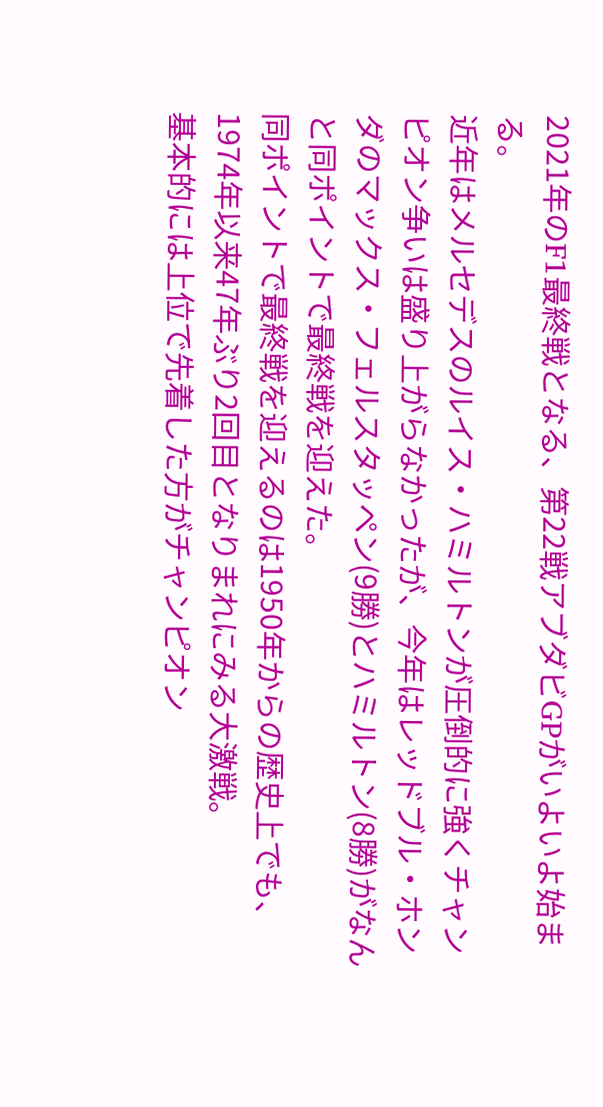2021年のF1最終戦となる、第22戦アブダビGPがいよいよ始まる。
近年はメルセデスのルイス・ハミルトンが圧倒的に強くチャンピオン争いは盛り上がらなかったが、今年はレッドブル・ホンダのマックス・フェルスタッペン(9勝)とハミルトン(8勝)がなんと同ポイントで最終戦を迎えた。
同ポイントで最終戦を迎えるのは1950年からの歴史上でも、1974年以来47年ぶり2回目となりまれにみる大激戦。
基本的には上位で先着した方がチャンピオン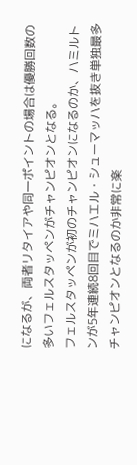になるが、両者リタイアや同一ポイントの場合は優勝回数の多いフェルスタッペンがチャンピオンとなる。
フェルスタッペンが初のチャンピオンになるのか、ハミルトンが5年連続8回目でミハエル・シューマッハを抜き単独最多チャンピオンとなるのか非常に楽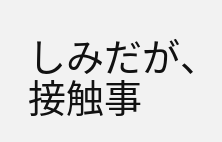しみだが、接触事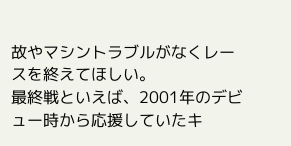故やマシントラブルがなくレースを終えてほしい。
最終戦といえば、2001年のデビュー時から応援していたキ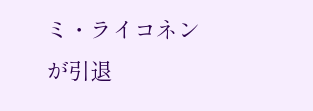ミ・ライコネンが引退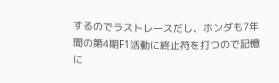するのでラストレースだし、ホンダも7年間の第4期F1活動に終止符を打つので記憶に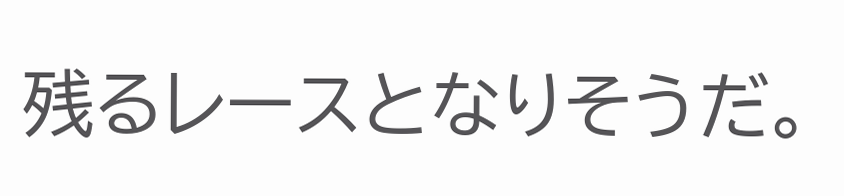残るレースとなりそうだ。